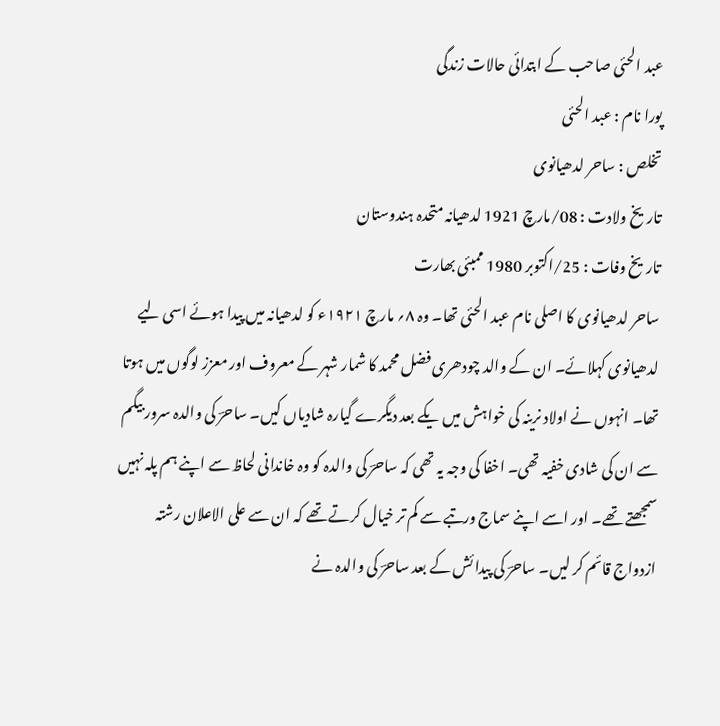عبد الحئی صاحب کے ابتدائی حالات زندگی
پورا نام : عبد الحئی
تخلص : ساحر لدھیانوی
تاریخ ولادت : 08/مارچ 1921 لدھیانہ متحدہ ہندوستان
تاریخ وفات : 25/اکتوبر 1980 ممبئی بھارت
ساحر لدھیانوی کا اصلی نام عبد الحئی تھا۔ وہ ۸؍ مارچ ۱۹۲۱ء کو لدھیانہ میں پیدا ہوئے اسی لیے لدھیانوی کہلائے۔ ان کے والد چودھری فضل محمد کا شمار شہر کے معروف اور معزز لوگوں میں ہوتا تھا۔ انہوں نے اولاد نرینہ کی خواہش میں یکے بعد دیگرے گیارہ شادیاں کیں۔ ساحرؔ کی والدہ سرور بیگم سے ان کی شادی خفیہ تھی۔ اخفا کی وجہ یہ تھی کہ ساحرؔ کی والدہ کو وہ خاندانی لحاظ سے اپنے ہم پلہ نہیں سمجھتے تھے۔ اور اسے اپنے سماج ورتبے سے کم تر خیال کرتے تھے کہ ان سے علی الاعلان رشتہ ازدواج قائم کر لیں۔ ساحرؔ کی پیدا ئش کے بعد ساحرؔ کی والدہ نے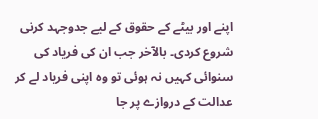اپنے اور بیٹے کے حقوق کے لیے جدوجہد کرنی شروع کردی۔ بالآخر جب ان کی فریاد کی سنوائی کہیں نہ ہوئی تو وہ اپنی فریاد لے کر عدالت کے دروازے پر جا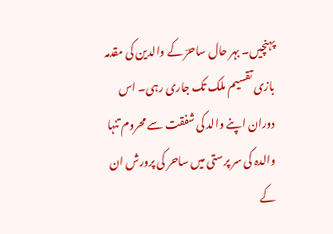پہنچیں۔ بہر حال ساحرؔ کے والدین کی مقدمہ بازی تقسیم ملک تک جاری رہی۔ اس دوران اپنے والد کی شفقت سے محروم تنہا والدہ کی سر پرستی میں ساحر کی پرورش ان کے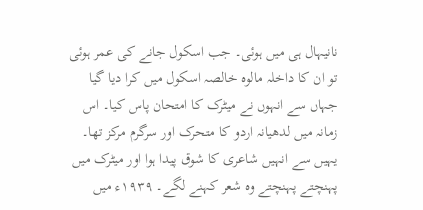نانیہال ہی میں ہوئی۔ جب اسکول جانے کی عمر ہوئی تو ان کا داخلہ مالوہ خالصہ اسکول میں کرا دیا گیا جہاں سے انہوں نے میٹرک کا امتحان پاس کیا۔ اس زمانہ میں لدھیانہ اردو کا متحرک اور سرگرم مرکز تھا۔ یہیں سے انہیں شاعری کا شوق پیدا ہوا اور میٹرک میں پہنچتے پہنچتے وہ شعر کہنے لگے۔ ۱۹۳۹ء میں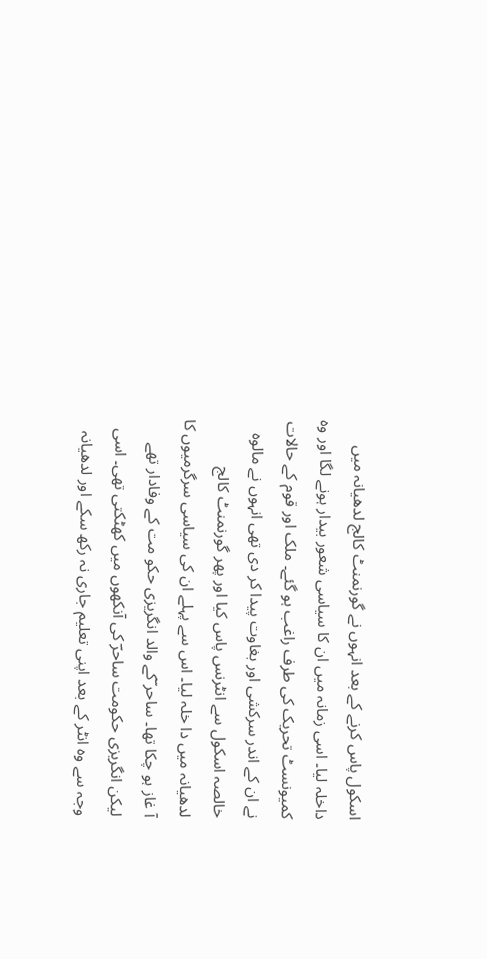اسکول پاس کرنے کے بعد انہوں نے گورنمنٹ کالج لدھیانہ میں داخلہ لیا۔ اسی زمانہ میں ان کا سیاسی شعور بیدار ہونے لگا اور وہ کمیونسٹ تحریک کی طرف راغب ہو گئے۔ ملک اور قوم کے حالات نے ان کے اندر سرکشی اور بغاوت پیدا کر دی تھی انہوں نے مالوہ خالصہ اسکول سے انٹرنس پاس کیا اور پھر گورنمنٹ کالج لدھیانہ میں دا خلہ لیا۔ اس سے پہلے ان کی سیاسی سرگرمیوں کا آ غاز ہو چکا تھا۔ ساحر ؔکے والد انگریزی حکو مت کے وفادار تھے لیکن انگریزی حکومت ساحرؔ کی آنکھوں میں کھٹکتی تھی۔ اسی وجہ سے وہ انٹر کے بعد اپنی تعلیم جاری نہ رکھ سکے اور لدھیانہ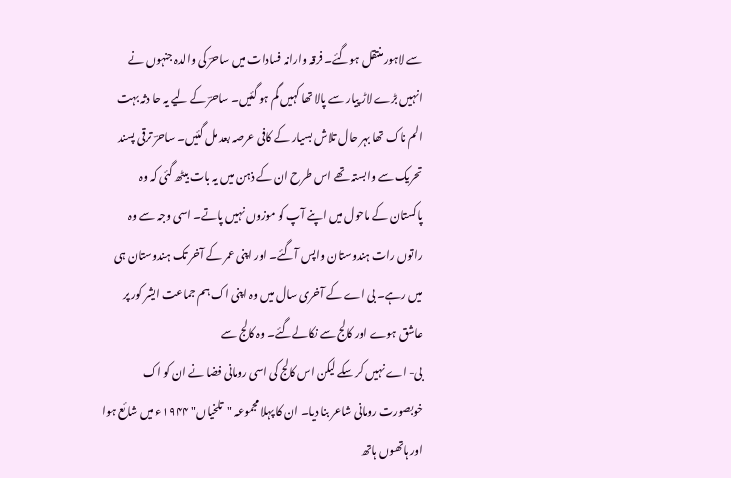سے لاہور منتقل ہوگئے۔ فرقہ وارانہ فسادات میں ساحرؔ کی والدہ جنہوں نے انہیں بڑے لاڑ پیار سے پالا تھا کہیں گم ہو گئیں۔ ساحرؔ کے لیے یہ حا دثہ بہت الم ناک تھا بہر حال تلاش بسیار کے کافی عرصہ بعد مل گئیں۔ ساحرؔ ترقی پسند تحریک سے وابستہ تھے اس طرح ان کے ذہن میں یہ بات بیٹھ گئی کہ وہ پاکستان کے ماحول میں اپنے آپ کو موزوں نہیں پاتے۔ اسی وجہ سے وہ راتوں رات ہندوستان واپس آگئے۔ اور اپنی عمر کے آخر تک ہندوستان ہی میں رہے۔ بی اے کے آخری سال میں وہ اپنی اک ہم جماعت ایشر کور پر عاشق ہوے اور کالج سے نکالےگئے۔ وہ کالج سے
بی- اے نہیں کر سکے لیکن اس کالج کی اسی رومانی فضا نے ان کو اک خوبصورت رومانی شاعر بنا دیا۔ ان کا پہلا مجموعہ "تلخیاں" ۱۹۴۴ء میں شائع ہوا اور ہاتھوں ہاتھ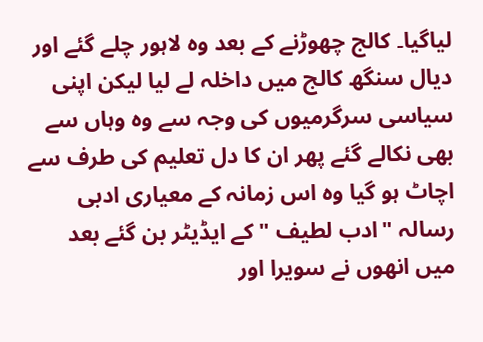لیاگیا۔ کالج چھوڑنے کے بعد وہ لاہور چلے گئے اور دیال سنگھ کالج میں داخلہ لے لیا لیکن اپنی سیاسی سرگرمیوں کی وجہ سے وہ وہاں سے بھی نکالے گئے پھر ان کا دل تعلیم کی طرف سے اچاٹ ہو گیا وہ اس زمانہ کے معیاری ادبی رسالہ "ادب لطیف " کے ایڈیٹر بن گئے بعد میں انھوں نے سویرا اور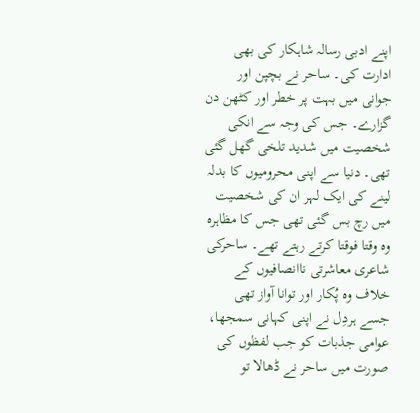اپنے ادبی رسالہ شاہکار کی بھی ادارت کی۔ ساحر نے بچپن اور جوانی میں بہت پر خطر اور کٹھن دن گزارے۔ جس کی وجہ سے انکی شخصیت میں شدید تلخی گھل گئی تھی۔ دنیا سے اپنی محرومیوں کا بدلہ لینے کی ایک لہر ان کی شخصیت میں رچ بس گئی تھی جس کا مظاہرہ وہ وقتا فوقتا کرتے رہتے تھے۔ ساحرکی شاعری معاشرتی ناانصافیوں کے خلاف وہ پُکار اور توانا آواز تھی جسے ہردِل نے اپنی کہانی سمجھا، عوامی جذبات کو جب لفظوں کی صورت میں ساحر نے ڈھالا تو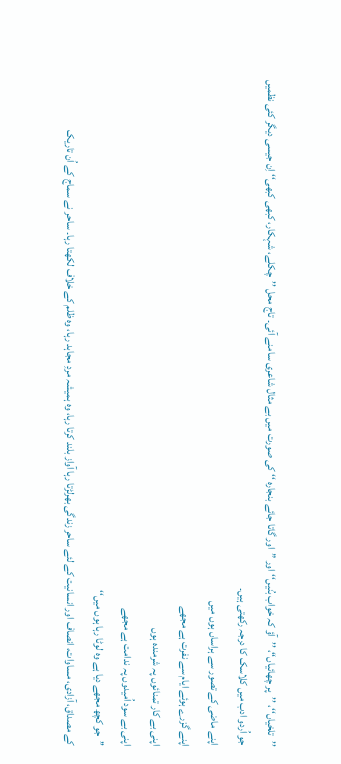’’تلخیاں‘‘، ’’پر چھائیاں“، ’’آؤ کہ خواب بُنیں‘‘ اور ”اور گاتا جائے بنجارہ ‘‘ کی صورت میں بے مثال شاعری سامنے آئی۔ تاج محل ’’چکلے، شہکار، کبھی کبھی‘‘ اِن جیسی دیگر کئی نظمیں جو اُردو ادب میں کلاسک کا درجہ رکھتی ہیں۔
اپنے ماضی کے تصور سے ہراساں ہوں میں
اپنے گزرے ہوئے ایام سے نفرت ہے مجھے
اپنی بے کار تمنائوں پہ شرمندہ ہوں
اپنی بے سود اُمیدوں پہ ندامت ہے مجھے
’’جو کچھ مجھے دیا ہے وہ لوٹا رہا ہوں میں‘‘
کے مصداق، آزادی، مساوات، انصاف اور انسانیت کے لئے ساحر زندگی بھرلڑتا رہا آواز بلند کرتا رہا، وہ ہمیشہ مردِ مجاہد رہا، وہ ظلم کے خلاف لکھتا رہا۔ ساحر نے سماج کے اُن تاریک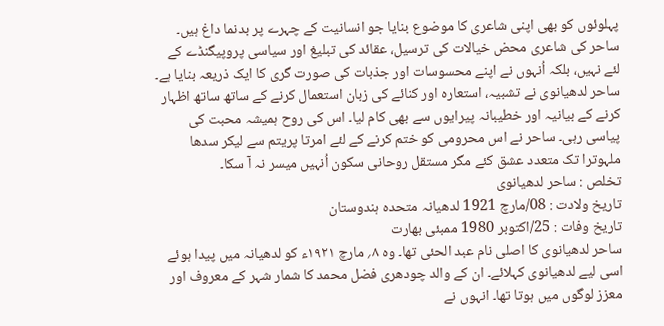پہلوئوں کو بھی اپنی شاعری کا موضوع بنایا جو انسانیت کے چہرے پر بدنما داغ ہیں۔ ساحر کی شاعری محض خیالات کی ترسیل، عقائد کی تبلیغ اور سیاسی پروپیگنڈے کے لئے نہیں، بلکہ اُنہوں نے اپنے محسوسات اور جذبات کی صورت گری کا ایک ذریعہ بنایا ہے۔ ساحر لدھیانوی نے تشبیہ، استعارہ اور کنائے کی زبان استعمال کرنے کے ساتھ ساتھ اظہار کرنے کے بیانیہ اور خطیبانہ پیرایوں سے بھی کام لیا۔ اس کی روح ہمیشہ محبت کی پیاسی رہی۔ ساحر نے اس محرومی کو ختم کرنے کے لئے امرتا پریتم سے لیکر سدھا ملہوترا تک متعدد عشق کئے مگر مستقل روحانی سکون اُنہیں میسر نہ آ سکا۔
تخلص : ساحر لدھیانوی
تاریخ ولادت : 08/مارچ 1921 لدھیانہ متحدہ ہندوستان
تاریخ وفات : 25/اکتوبر 1980 ممبئی بھارت
ساحر لدھیانوی کا اصلی نام عبد الحئی تھا۔ وہ ۸؍ مارچ ۱۹۲۱ء کو لدھیانہ میں پیدا ہوئے اسی لیے لدھیانوی کہلائے۔ ان کے والد چودھری فضل محمد کا شمار شہر کے معروف اور معزز لوگوں میں ہوتا تھا۔ انہوں نے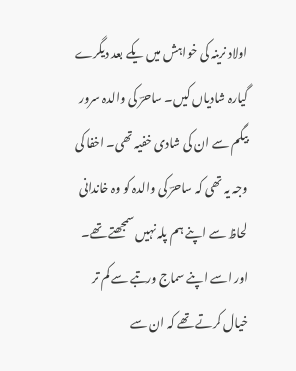اولاد نرینہ کی خواہش میں یکے بعد دیگرے گیارہ شادیاں کیں۔ ساحرؔ کی والدہ سرور بیگم سے ان کی شادی خفیہ تھی۔ اخفا کی وجہ یہ تھی کہ ساحرؔ کی والدہ کو وہ خاندانی لحاظ سے اپنے ہم پلہ نہیں سمجھتے تھے۔ اور اسے اپنے سماج ورتبے سے کم تر خیال کرتے تھے کہ ان سے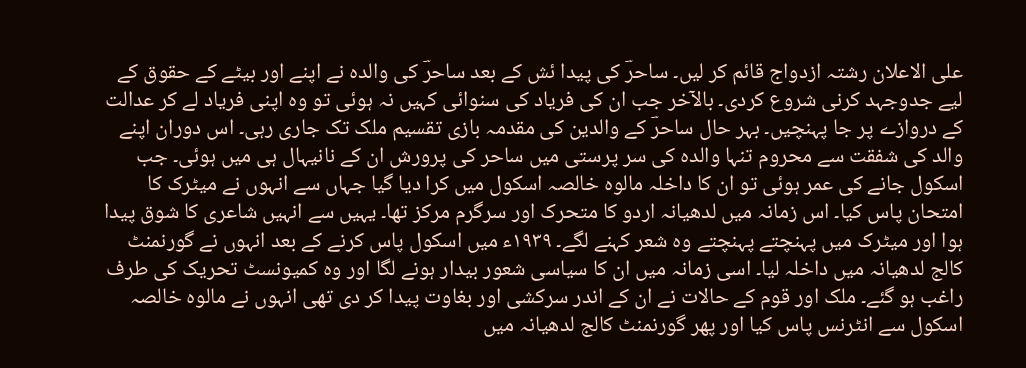علی الاعلان رشتہ ازدواج قائم کر لیں۔ ساحرؔ کی پیدا ئش کے بعد ساحرؔ کی والدہ نے اپنے اور بیٹے کے حقوق کے لیے جدوجہد کرنی شروع کردی۔ بالآخر جب ان کی فریاد کی سنوائی کہیں نہ ہوئی تو وہ اپنی فریاد لے کر عدالت کے دروازے پر جا پہنچیں۔ بہر حال ساحرؔ کے والدین کی مقدمہ بازی تقسیم ملک تک جاری رہی۔ اس دوران اپنے والد کی شفقت سے محروم تنہا والدہ کی سر پرستی میں ساحر کی پرورش ان کے نانیہال ہی میں ہوئی۔ جب اسکول جانے کی عمر ہوئی تو ان کا داخلہ مالوہ خالصہ اسکول میں کرا دیا گیا جہاں سے انہوں نے میٹرک کا امتحان پاس کیا۔ اس زمانہ میں لدھیانہ اردو کا متحرک اور سرگرم مرکز تھا۔ یہیں سے انہیں شاعری کا شوق پیدا ہوا اور میٹرک میں پہنچتے پہنچتے وہ شعر کہنے لگے۔ ۱۹۳۹ء میں اسکول پاس کرنے کے بعد انہوں نے گورنمنٹ کالج لدھیانہ میں داخلہ لیا۔ اسی زمانہ میں ان کا سیاسی شعور بیدار ہونے لگا اور وہ کمیونسٹ تحریک کی طرف راغب ہو گئے۔ ملک اور قوم کے حالات نے ان کے اندر سرکشی اور بغاوت پیدا کر دی تھی انہوں نے مالوہ خالصہ اسکول سے انٹرنس پاس کیا اور پھر گورنمنٹ کالج لدھیانہ میں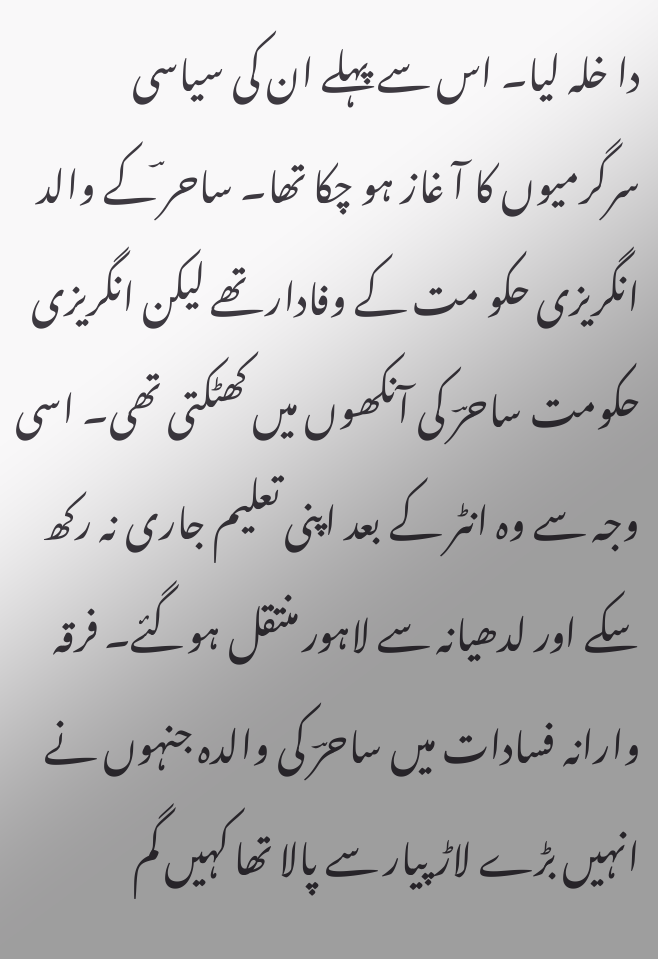دا خلہ لیا۔ اس سے پہلے ان کی سیاسی سرگرمیوں کا آ غاز ہو چکا تھا۔ ساحر ؔکے والد انگریزی حکو مت کے وفادار تھے لیکن انگریزی حکومت ساحرؔ کی آنکھوں میں کھٹکتی تھی۔ اسی وجہ سے وہ انٹر کے بعد اپنی تعلیم جاری نہ رکھ سکے اور لدھیانہ سے لاہور منتقل ہوگئے۔ فرقہ وارانہ فسادات میں ساحرؔ کی والدہ جنہوں نے انہیں بڑے لاڑ پیار سے پالا تھا کہیں گم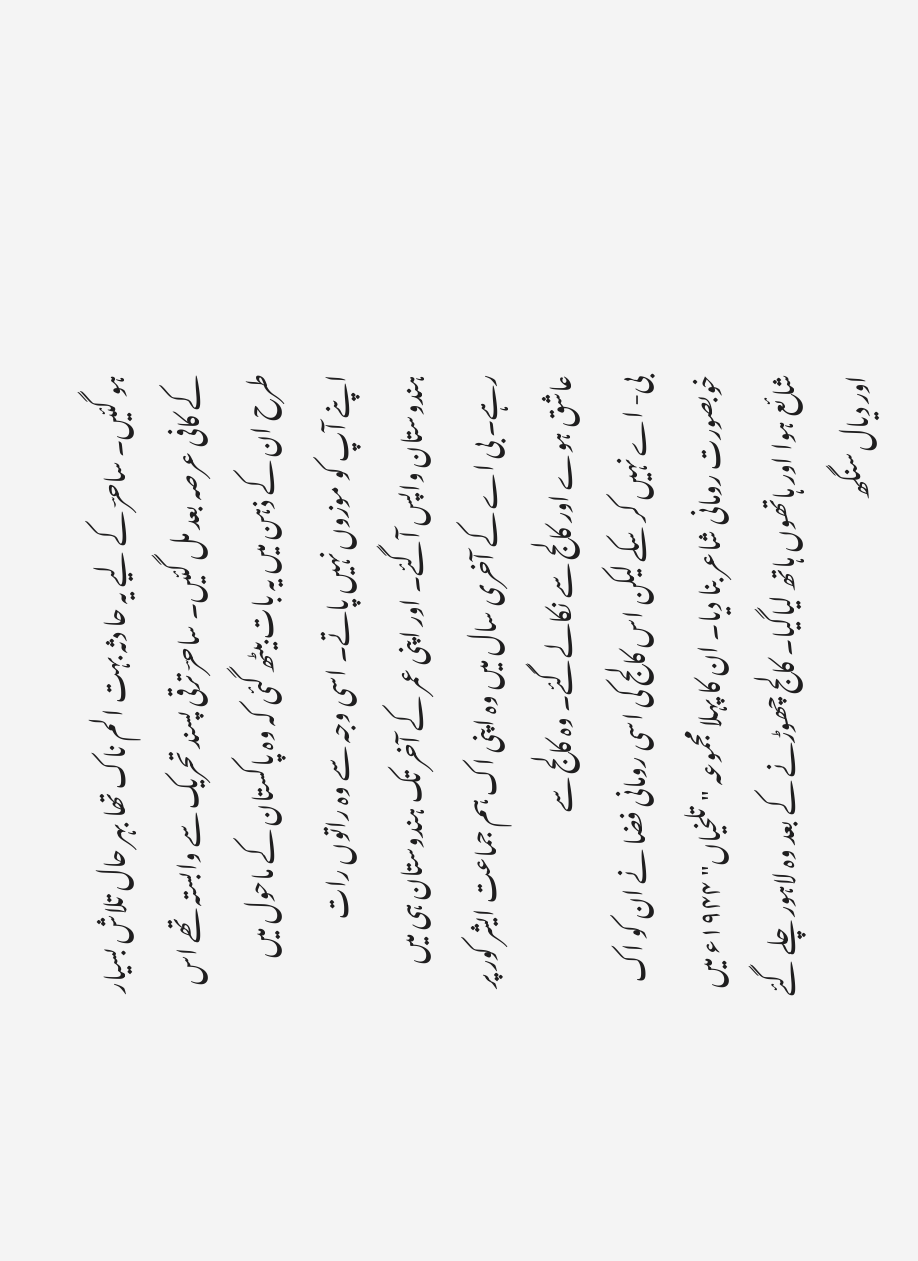ہو گئیں۔ ساحرؔ کے لیے یہ حا دثہ بہت الم ناک تھا بہر حال تلاش بسیار کے کافی عرصہ بعد مل گئیں۔ ساحرؔ ترقی پسند تحریک سے وابستہ تھے اس طرح ان کے ذہن میں یہ بات بیٹھ گئی کہ وہ پاکستان کے ماحول میں اپنے آپ کو موزوں نہیں پاتے۔ اسی وجہ سے وہ راتوں رات ہندوستان واپس آگئے۔ اور اپنی عمر کے آخر تک ہندوستان ہی میں رہے۔ بی اے کے آخری سال میں وہ اپنی اک ہم جماعت ایشر کور پر عاشق ہوے اور کالج سے نکالےگئے۔ وہ کالج سے
بی- اے نہیں کر سکے لیکن اس کالج کی اسی رومانی فضا نے ان کو اک خوبصورت رومانی شاعر بنا دیا۔ ان کا پہلا مجموعہ "تلخیاں" ۱۹۴۴ء میں شائع ہوا اور ہاتھوں ہاتھ لیاگیا۔ کالج چھوڑنے کے بعد وہ لاہور چلے گئے اور دیال سنگھ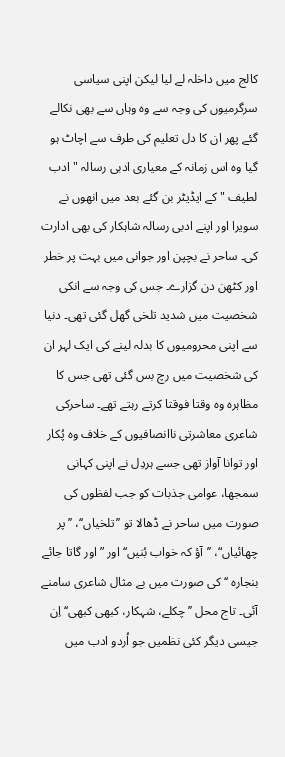کالج میں داخلہ لے لیا لیکن اپنی سیاسی سرگرمیوں کی وجہ سے وہ وہاں سے بھی نکالے گئے پھر ان کا دل تعلیم کی طرف سے اچاٹ ہو گیا وہ اس زمانہ کے معیاری ادبی رسالہ "ادب لطیف " کے ایڈیٹر بن گئے بعد میں انھوں نے سویرا اور اپنے ادبی رسالہ شاہکار کی بھی ادارت کی۔ ساحر نے بچپن اور جوانی میں بہت پر خطر اور کٹھن دن گزارے۔ جس کی وجہ سے انکی شخصیت میں شدید تلخی گھل گئی تھی۔ دنیا سے اپنی محرومیوں کا بدلہ لینے کی ایک لہر ان کی شخصیت میں رچ بس گئی تھی جس کا مظاہرہ وہ وقتا فوقتا کرتے رہتے تھے۔ ساحرکی شاعری معاشرتی ناانصافیوں کے خلاف وہ پُکار اور توانا آواز تھی جسے ہردِل نے اپنی کہانی سمجھا، عوامی جذبات کو جب لفظوں کی صورت میں ساحر نے ڈھالا تو ’’تلخیاں‘‘، ’’پر چھائیاں“، ’’آؤ کہ خواب بُنیں‘‘ اور ”اور گاتا جائے بنجارہ ‘‘ کی صورت میں بے مثال شاعری سامنے آئی۔ تاج محل ’’چکلے، شہکار، کبھی کبھی‘‘ اِن جیسی دیگر کئی نظمیں جو اُردو ادب میں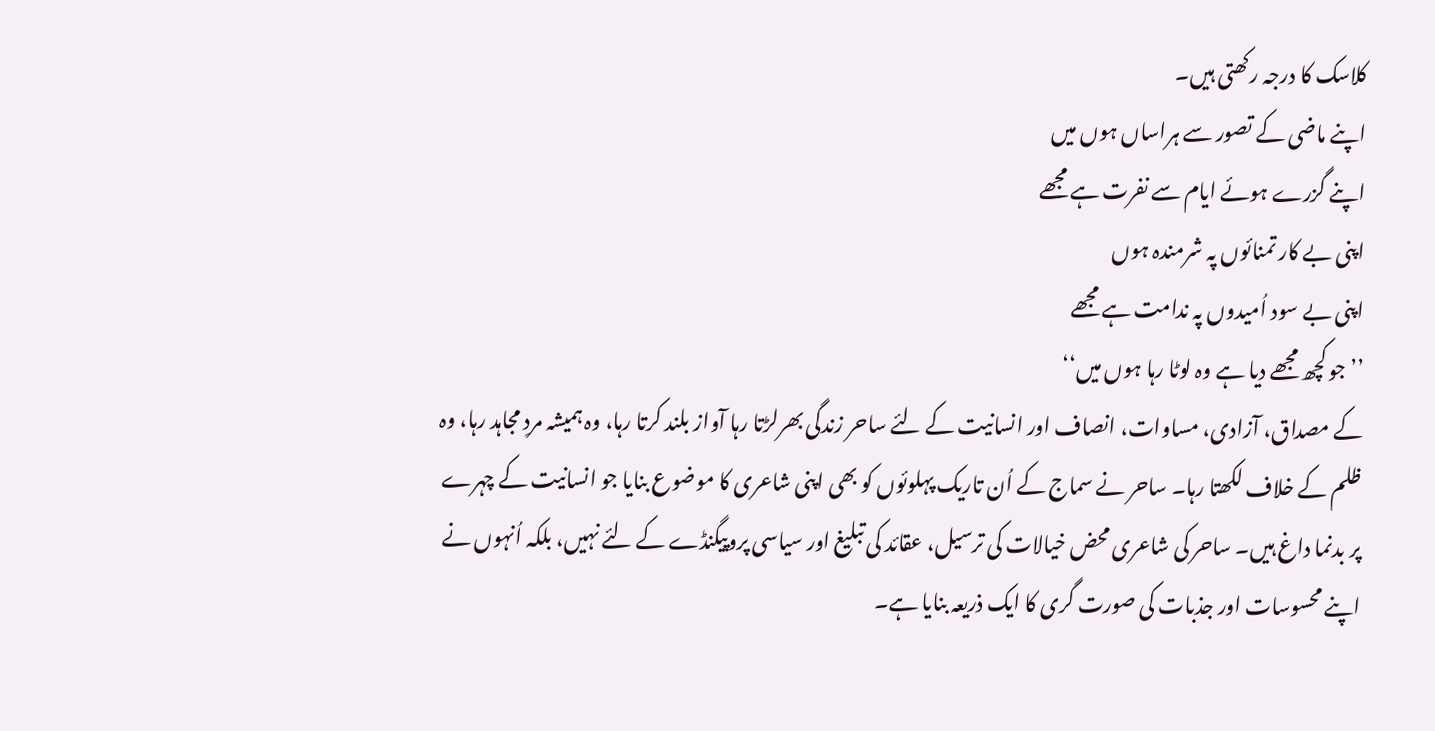کلاسک کا درجہ رکھتی ہیں۔
اپنے ماضی کے تصور سے ہراساں ہوں میں
اپنے گزرے ہوئے ایام سے نفرت ہے مجھے
اپنی بے کار تمنائوں پہ شرمندہ ہوں
اپنی بے سود اُمیدوں پہ ندامت ہے مجھے
’’جو کچھ مجھے دیا ہے وہ لوٹا رہا ہوں میں‘‘
کے مصداق، آزادی، مساوات، انصاف اور انسانیت کے لئے ساحر زندگی بھرلڑتا رہا آواز بلند کرتا رہا، وہ ہمیشہ مردِ مجاہد رہا، وہ ظلم کے خلاف لکھتا رہا۔ ساحر نے سماج کے اُن تاریک پہلوئوں کو بھی اپنی شاعری کا موضوع بنایا جو انسانیت کے چہرے پر بدنما داغ ہیں۔ ساحر کی شاعری محض خیالات کی ترسیل، عقائد کی تبلیغ اور سیاسی پروپیگنڈے کے لئے نہیں، بلکہ اُنہوں نے اپنے محسوسات اور جذبات کی صورت گری کا ایک ذریعہ بنایا ہے۔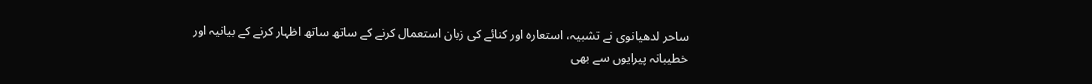ساحر لدھیانوی نے تشبیہ، استعارہ اور کنائے کی زبان استعمال کرنے کے ساتھ ساتھ اظہار کرنے کے بیانیہ اور خطیبانہ پیرایوں سے بھی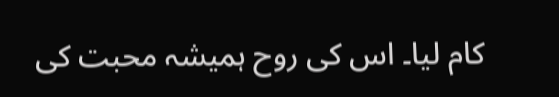کام لیا۔ اس کی روح ہمیشہ محبت کی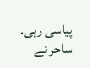پیاسی رہی۔ ساحر نے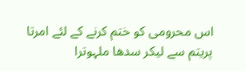اس محرومی کو ختم کرنے کے لئے امرتا پریتم سے لیکر سدھا ملہوترا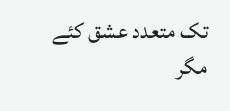تک متعدد عشق کئے مگر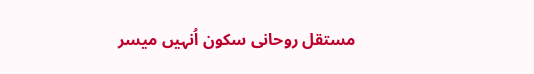مستقل روحانی سکون اُنہیں میسر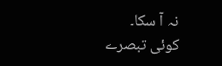نہ آ سکا۔
کوئی تبصرے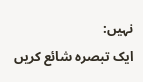نہیں:
ایک تبصرہ شائع کریں